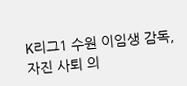K리그1 수원 이임생 감독, 자진 사퇴 의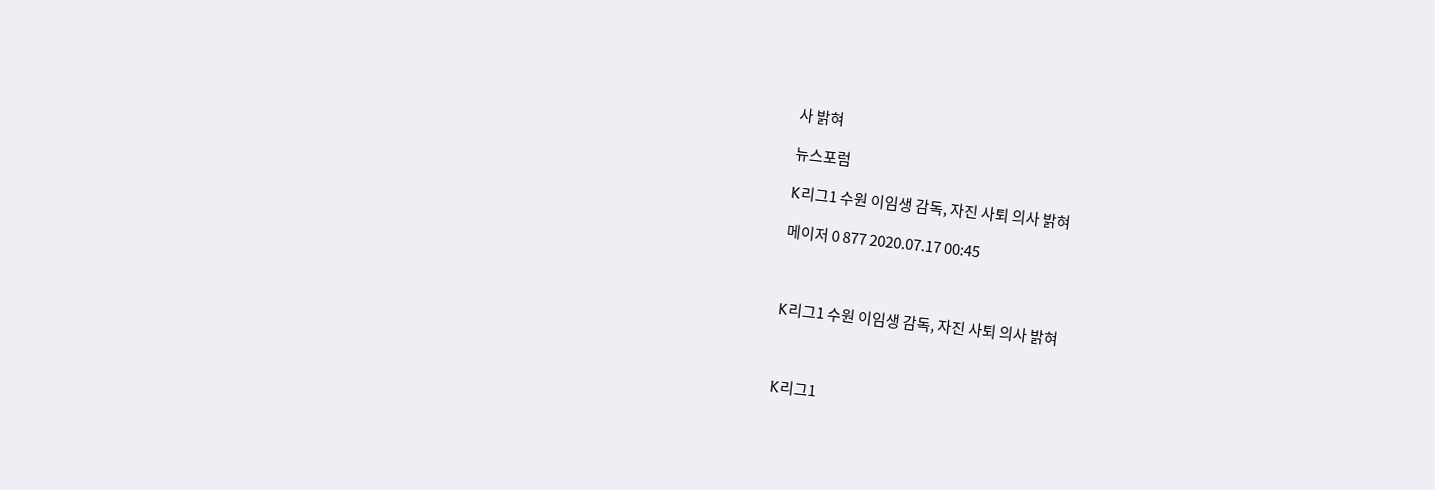사 밝혀

뉴스포럼

K리그1 수원 이임생 감독, 자진 사퇴 의사 밝혀

메이저 0 877 2020.07.17 00:45



K리그1 수원 이임생 감독, 자진 사퇴 의사 밝혀



K리그1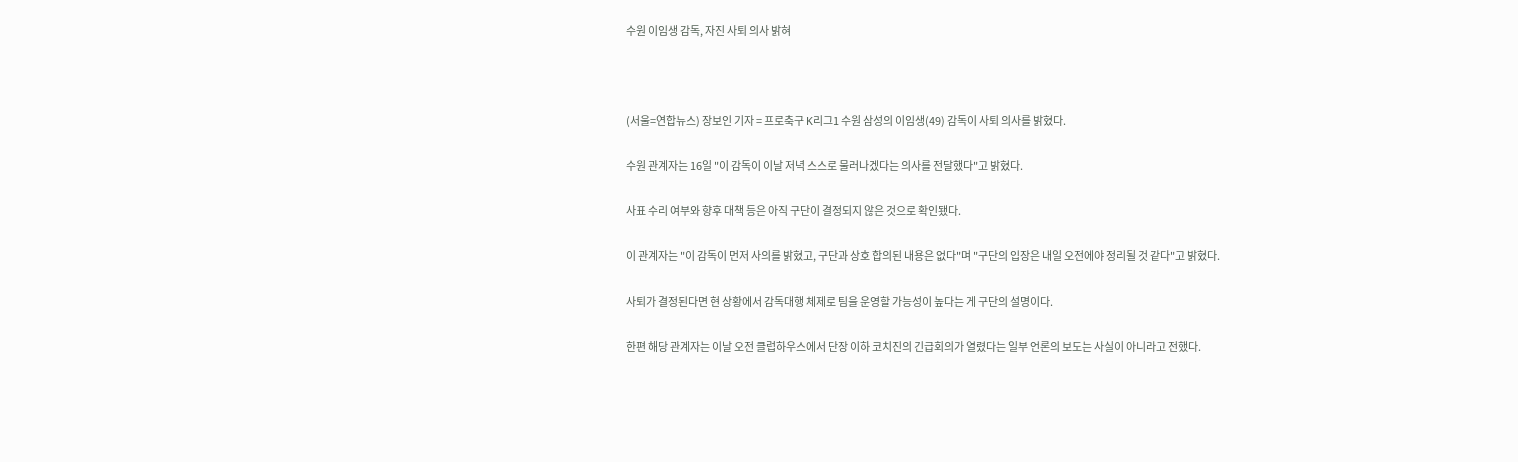수원 이임생 감독, 자진 사퇴 의사 밝혀



(서울=연합뉴스) 장보인 기자 = 프로축구 K리그1 수원 삼성의 이임생(49) 감독이 사퇴 의사를 밝혔다.

수원 관계자는 16일 "이 감독이 이날 저녁 스스로 물러나겠다는 의사를 전달했다"고 밝혔다.

사표 수리 여부와 향후 대책 등은 아직 구단이 결정되지 않은 것으로 확인됐다.

이 관계자는 "이 감독이 먼저 사의를 밝혔고, 구단과 상호 합의된 내용은 없다"며 "구단의 입장은 내일 오전에야 정리될 것 같다"고 밝혔다.

사퇴가 결정된다면 현 상황에서 감독대행 체제로 팀을 운영할 가능성이 높다는 게 구단의 설명이다.

한편 해당 관계자는 이날 오전 클럽하우스에서 단장 이하 코치진의 긴급회의가 열렸다는 일부 언론의 보도는 사실이 아니라고 전했다.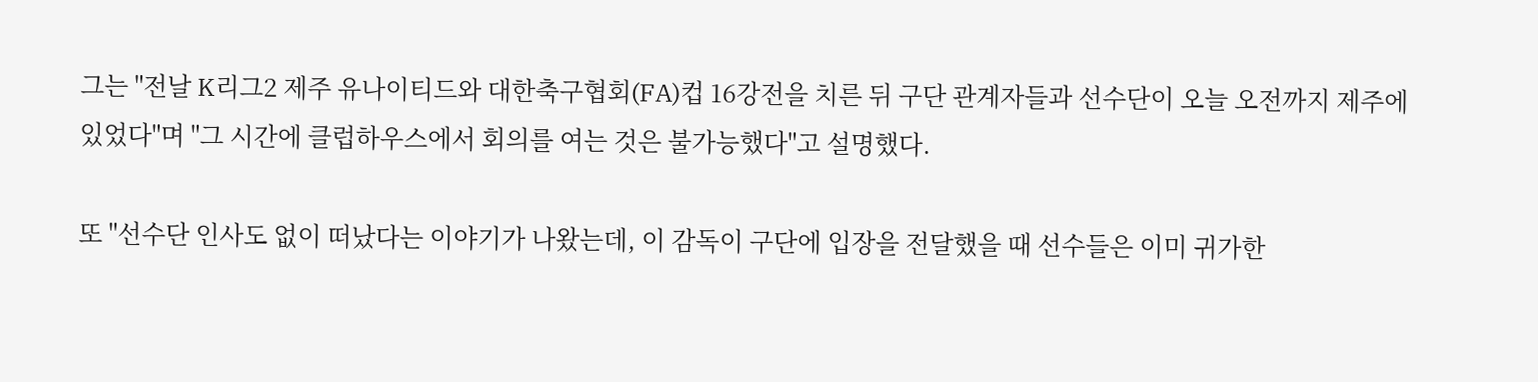그는 "전날 K리그2 제주 유나이티드와 대한축구협회(FA)컵 16강전을 치른 뒤 구단 관계자들과 선수단이 오늘 오전까지 제주에 있었다"며 "그 시간에 클럽하우스에서 회의를 여는 것은 불가능했다"고 설명했다.

또 "선수단 인사도 없이 떠났다는 이야기가 나왔는데, 이 감독이 구단에 입장을 전달했을 때 선수들은 이미 귀가한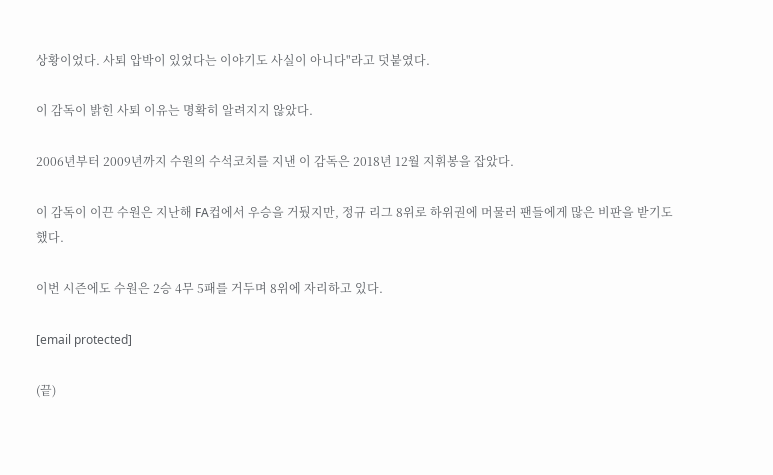상황이었다. 사퇴 압박이 있었다는 이야기도 사실이 아니다"라고 덧붙였다.

이 감독이 밝힌 사퇴 이유는 명확히 알려지지 않았다.

2006년부터 2009년까지 수원의 수석코치를 지낸 이 감독은 2018년 12월 지휘봉을 잡았다.

이 감독이 이끈 수원은 지난해 FA컵에서 우승을 거뒀지만, 정규 리그 8위로 하위권에 머물러 팬들에게 많은 비판을 받기도 했다.

이번 시즌에도 수원은 2승 4무 5패를 거두며 8위에 자리하고 있다.

[email protected]

(끝)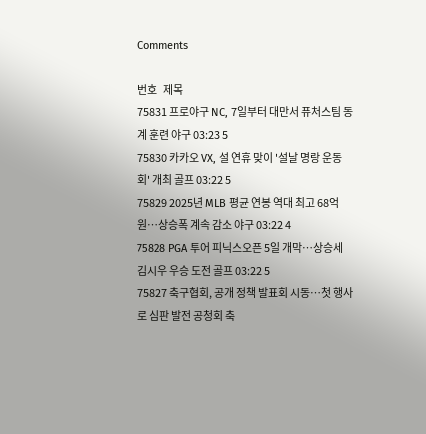Comments

번호   제목
75831 프로야구 NC, 7일부터 대만서 퓨처스팀 동계 훈련 야구 03:23 5
75830 카카오 VX, 설 연휴 맞이 '설날 명랑 운동회' 개최 골프 03:22 5
75829 2025년 MLB 평균 연봉 역대 최고 68억원…상승폭 계속 감소 야구 03:22 4
75828 PGA 투어 피닉스오픈 5일 개막…상승세 김시우 우승 도전 골프 03:22 5
75827 축구협회, 공개 정책 발표회 시동…첫 행사로 심판 발전 공청회 축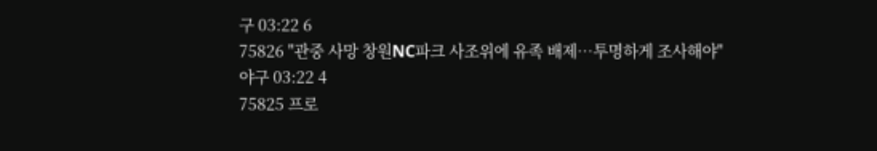구 03:22 6
75826 "관중 사망 창원NC파크 사조위에 유족 배제…투명하게 조사해야" 야구 03:22 4
75825 프로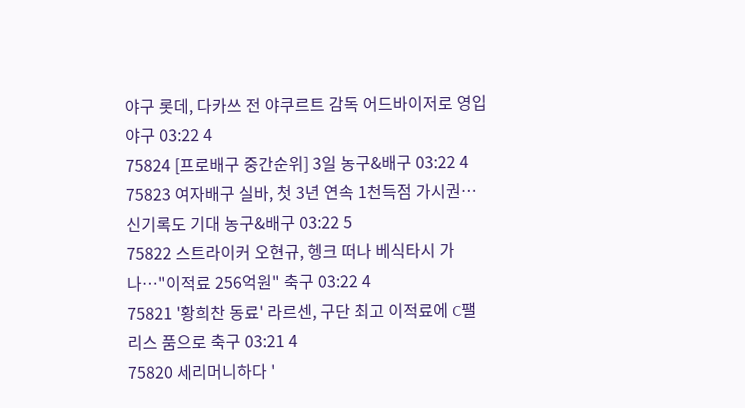야구 롯데, 다카쓰 전 야쿠르트 감독 어드바이저로 영입 야구 03:22 4
75824 [프로배구 중간순위] 3일 농구&배구 03:22 4
75823 여자배구 실바, 첫 3년 연속 1천득점 가시권…신기록도 기대 농구&배구 03:22 5
75822 스트라이커 오현규, 헹크 떠나 베식타시 가나…"이적료 256억원" 축구 03:22 4
75821 '황희찬 동료' 라르센, 구단 최고 이적료에 C팰리스 품으로 축구 03:21 4
75820 세리머니하다 '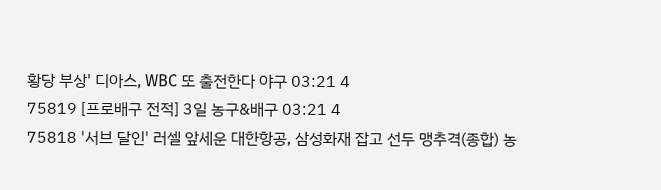황당 부상' 디아스, WBC 또 출전한다 야구 03:21 4
75819 [프로배구 전적] 3일 농구&배구 03:21 4
75818 '서브 달인' 러셀 앞세운 대한항공, 삼성화재 잡고 선두 맹추격(종합) 농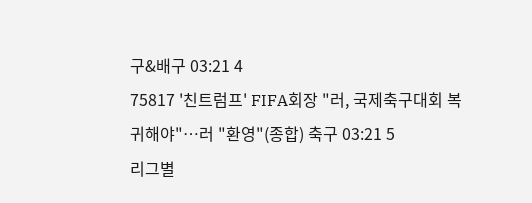구&배구 03:21 4
75817 '친트럼프' FIFA회장 "러, 국제축구대회 복귀해야"…러 "환영"(종합) 축구 03:21 5
리그별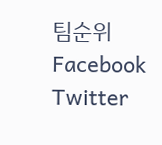팀순위
Facebook Twitter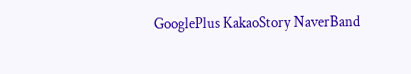GooglePlus KakaoStory NaverBand